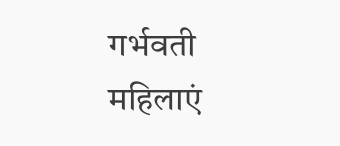गर्भवती महिलाएं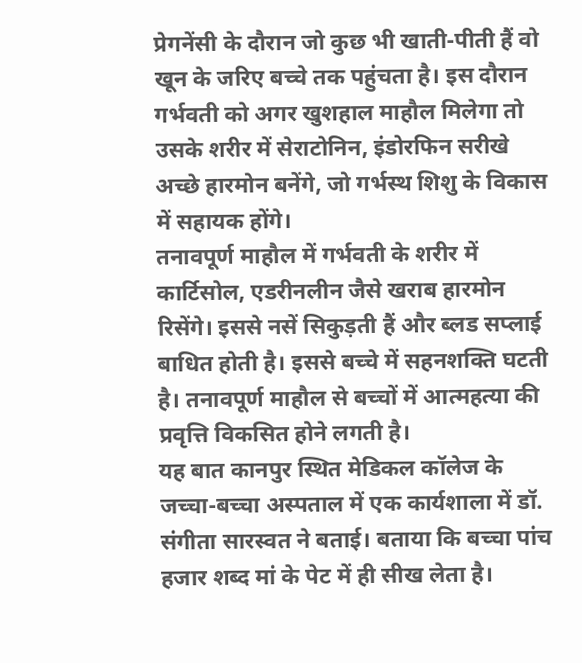प्रेगनेंसी के दौरान जो कुछ भी खाती-पीती हैं वो खून के जरिए बच्चे तक पहुंचता है। इस दौरान गर्भवती को अगर खुशहाल माहौल मिलेगा तो उसके शरीर में सेराटोनिन, इंडोरफिन सरीखे अच्छे हारमोन बनेंगे, जो गर्भस्थ शिशु के विकास में सहायक होंगे।
तनावपूर्ण माहौल में गर्भवती के शरीर में कार्टिसोल, एडरीनलीन जैसे खराब हारमोन रिसेंगे। इससे नसें सिकुड़ती हैं और ब्लड सप्लाई बाधित होती है। इससे बच्चे में सहनशक्ति घटती है। तनावपूर्ण माहौल से बच्चों में आत्महत्या की प्रवृत्ति विकसित होने लगती है।
यह बात कानपुर स्थित मेडिकल कॉलेज के जच्चा-बच्चा अस्पताल में एक कार्यशाला में डॉ. संगीता सारस्वत ने बताई। बताया कि बच्चा पांच हजार शब्द मां के पेट में ही सीख लेता है।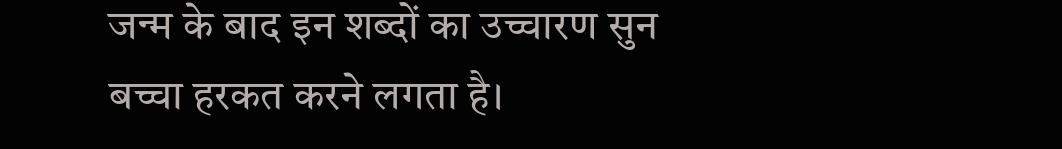जन्म के बाद इन शब्दों का उच्चारण सुन बच्चा हरकत करने लगता है।